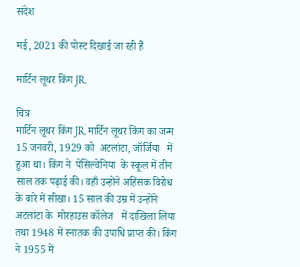संदेश

मई, 2021 की पोस्ट दिखाई जा रही हैं

मार्टिन लूथर किंग JR.

चित्र
मार्टिन लूथर किंग JR. मार्टिन लूथर किंग का जन्म 15 जनवरी, 1929 को  अटलांटा, जॉर्जिया   में हुआ था। किंग ने  पेंसिल्वेनिया  के स्कूल में तीन साल तक पढ़ाई की। वहाँ उन्होंने अहिंसक विरोध के बारे में सीखा। 15 साल की उम्र में उन्होंने अटलांटा के  मोरहाउस कॉलेज   में दाखिला लिया तथा 1948 में स्नातक की उपाधि प्राप्त की। किंग ने 1955 में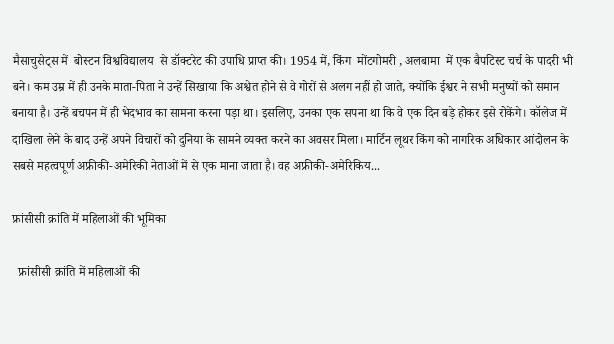मैसाचुसेट्स में  बोस्टन विश्वविद्यालय  से डॉक्टरेट की उपाधि प्राप्त की। 1954 में, किंग  मोंटगोमरी , अलबामा  में एक बैपटिस्ट चर्च के पादरी भी बने। कम उम्र में ही उनके माता-पिता ने उन्हें सिखाया कि अश्वेत होने से वे गोरों से अलग नहीं हो जाते, क्योंकि ईश्वर ने सभी मनुष्यों को समान बनाया है। उन्हें बचपन में ही भेदभाव का सामना करना पड़ा था। इसलिए, उनका एक सपना था कि वे एक दिन बड़े होकर इसे रोकेंगे। कॉलेज में दाखिला लेने के बाद उन्हें अपने विचारों को दुनिया के सामने व्यक्त करने का अवसर मिला। मार्टिन लूथर किंग को नागरिक अधिकार आंदोलन के सबसे महत्वपूर्ण अफ्रीकी-अमेरिकी नेताओं में से एक माना जाता है। वह अफ्रीकी-अमेरिकिय...

फ्रांसीसी क्रांति में महिलाओं की भूमिका

  फ्रांसीसी क्रांति में महिलाओं की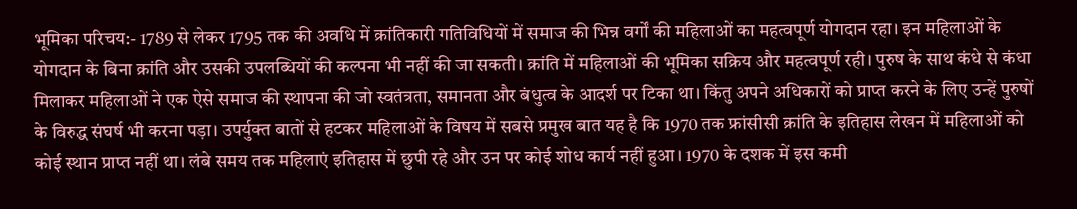भूमिका परिचय:- 1789 से लेकर 1795 तक की अवधि में क्रांतिकारी गतिविधियों में समाज की भिन्न वर्गों की महिलाओं का महत्वपूर्ण योगदान रहा। इन महिलाओं के योगदान के बिना क्रांति और उसकी उपलब्धियों की कल्पना भी नहीं की जा सकती। क्रांति में महिलाओं की भूमिका सक्रिय और महत्वपूर्ण रही। पुरुष के साथ कंधे से कंधा मिलाकर महिलाओं ने एक ऐसे समाज की स्थापना की जो स्वतंत्रता, समानता और बंधुत्व के आदर्श पर टिका था। किंतु अपने अधिकारों को प्राप्त करने के लिए उन्हें पुरुषों के विरुद्ध संघर्ष भी करना पड़ा। उपर्युक्त बातों से हटकर महिलाओं के विषय में सबसे प्रमुख बात यह है कि 1970 तक फ्रांसीसी क्रांति के इतिहास लेखन में महिलाओं को कोई स्थान प्राप्त नहीं था। लंबे समय तक महिलाएं इतिहास में छुपी रहे और उन पर कोई शोध कार्य नहीं हुआ। 1970 के दशक में इस कमी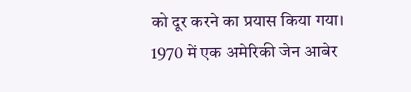को दूर करने का प्रयास किया गया। 1970 में एक अमेरिकी जेन आबेर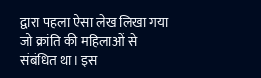द्वारा पहला ऐसा लेख लिखा गया जो क्रांति की महिलाओं से संबंधित था। इस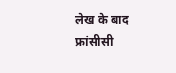लेख के बाद फ्रांसीसी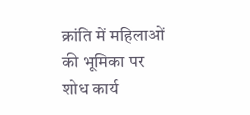क्रांति में महिलाओं की भूमिका पर शोध कार्य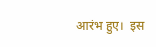आरंभ हुए।  इस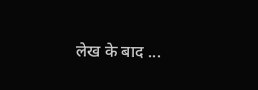लेख के बाद ...